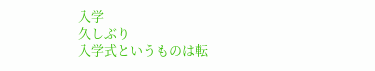入学
久しぶり
入学式というものは転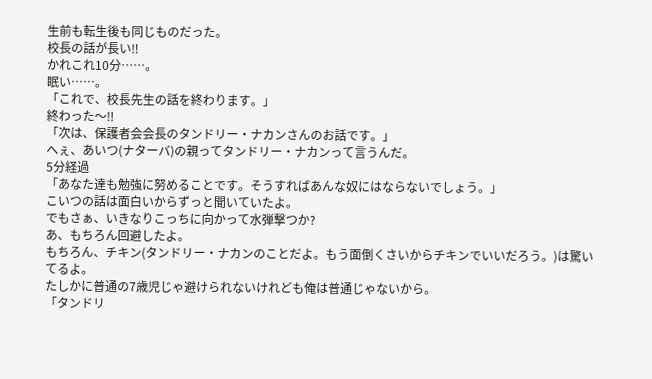生前も転生後も同じものだった。
校長の話が長い‼
かれこれ10分……。
眠い……。
「これで、校長先生の話を終わります。」
終わった〜‼
「次は、保護者会会長のタンドリー・ナカンさんのお話です。」
へぇ、あいつ(ナターバ)の親ってタンドリー・ナカンって言うんだ。
5分経過
「あなた達も勉強に努めることです。そうすればあんな奴にはならないでしょう。」
こいつの話は面白いからずっと聞いていたよ。
でもさぁ、いきなりこっちに向かって水弾撃つか?
あ、もちろん回避したよ。
もちろん、チキン(タンドリー・ナカンのことだよ。もう面倒くさいからチキンでいいだろう。)は驚いてるよ。
たしかに普通の7歳児じゃ避けられないけれども俺は普通じゃないから。
「タンドリ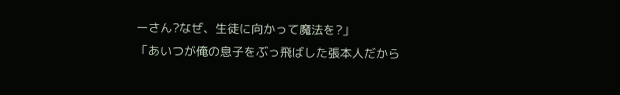ーさん?なぜ、生徒に向かって魔法を?」
「あいつが俺の息子をぶっ飛ばした張本人だから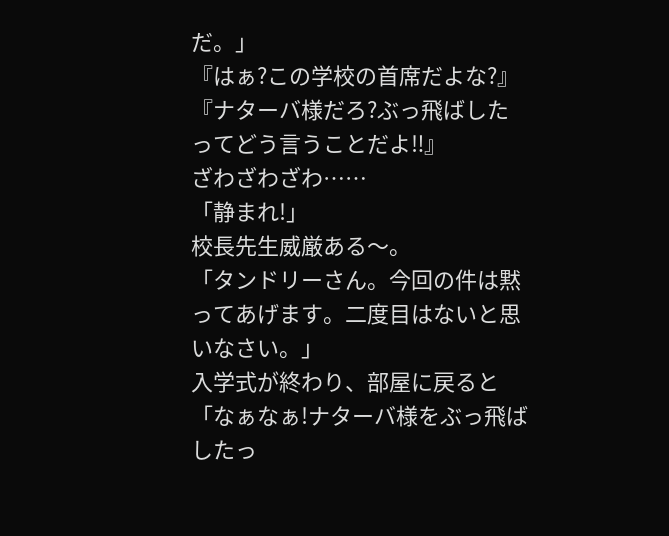だ。」
『はぁ?この学校の首席だよな?』
『ナターバ様だろ?ぶっ飛ばしたってどう言うことだよ‼』
ざわざわざわ……
「静まれ!」
校長先生威厳ある〜。
「タンドリーさん。今回の件は黙ってあげます。二度目はないと思いなさい。」
入学式が終わり、部屋に戻ると
「なぁなぁ!ナターバ様をぶっ飛ばしたっ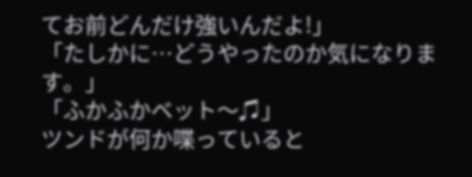てお前どんだけ強いんだよ!」
「たしかに…どうやったのか気になります。」
「ふかふかベット〜♫」
ツンドが何か喋っていると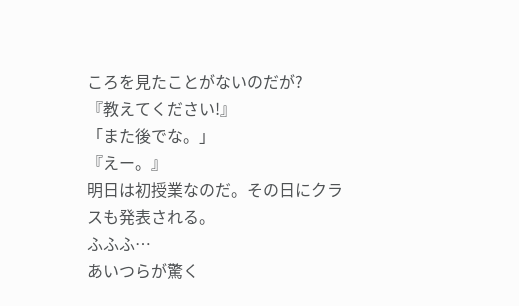ころを見たことがないのだが?
『教えてください!』
「また後でな。」
『えー。』
明日は初授業なのだ。その日にクラスも発表される。
ふふふ…
あいつらが驚く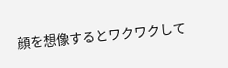顔を想像するとワクワクして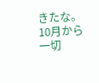きたな。
10月から一切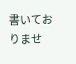書いておりませ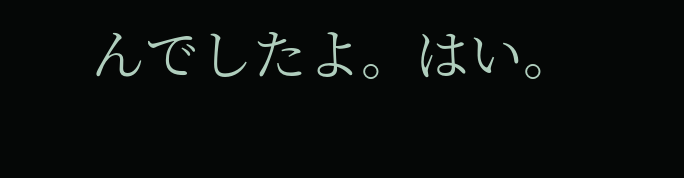んでしたよ。はい。